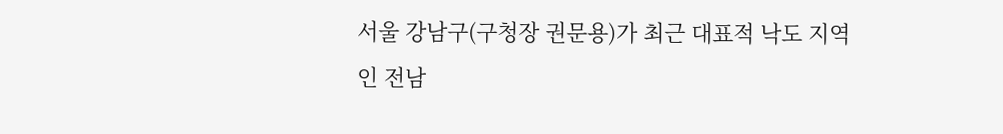서울 강남구(구청장 권문용)가 최근 대표적 낙도 지역인 전남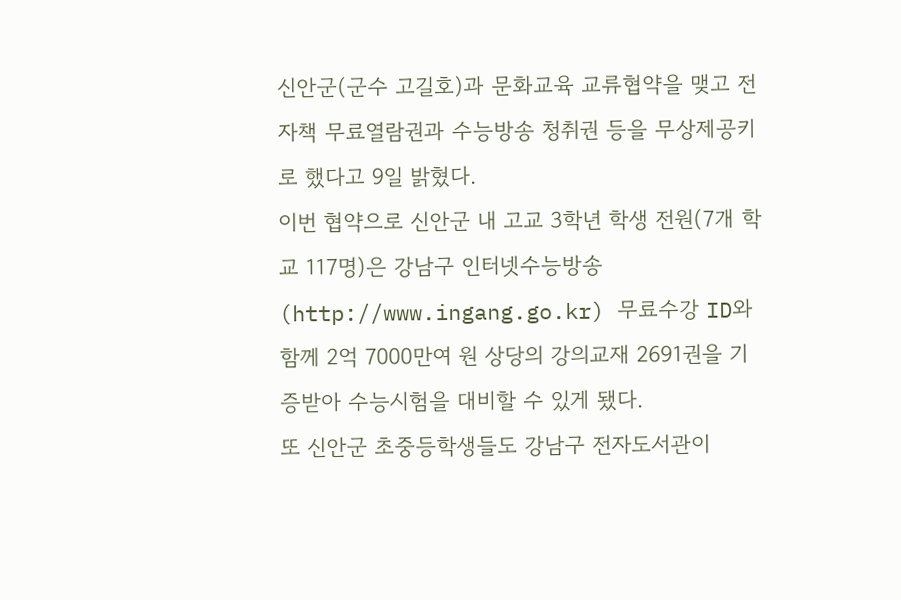신안군(군수 고길호)과 문화교육 교류협약을 맺고 전자책 무료열람권과 수능방송 청취권 등을 무상제공키로 했다고 9일 밝혔다.
이번 협약으로 신안군 내 고교 3학년 학생 전원(7개 학교 117명)은 강남구 인터넷수능방송(http://www.ingang.go.kr) 무료수강 ID와 함께 2억 7000만여 원 상당의 강의교재 2691권을 기증받아 수능시험을 대비할 수 있게 됐다.
또 신안군 초중등학생들도 강남구 전자도서관이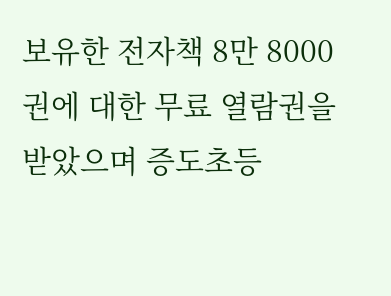보유한 전자책 8만 8000권에 대한 무료 열람권을 받았으며 증도초등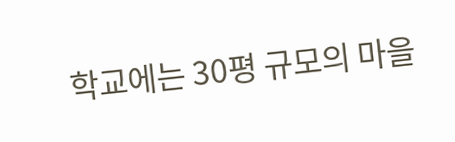학교에는 30평 규모의 마을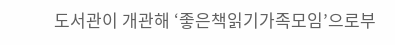도서관이 개관해 ‘좋은책읽기가족모임’으로부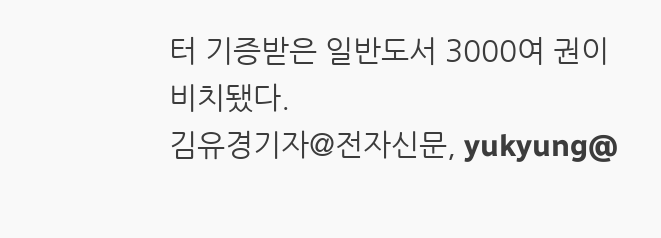터 기증받은 일반도서 3000여 권이 비치됐다.
김유경기자@전자신문, yukyung@